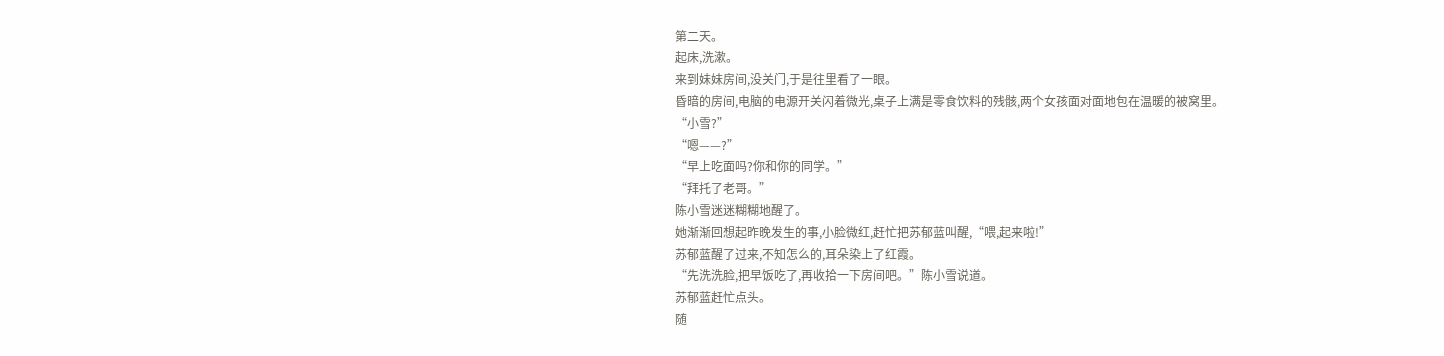第二天。
起床,洗漱。
来到妹妹房间,没关门,于是往里看了一眼。
昏暗的房间,电脑的电源开关闪着微光,桌子上满是零食饮料的残骸,两个女孩面对面地包在温暖的被窝里。
“小雪?”
“嗯——?”
“早上吃面吗?你和你的同学。”
“拜托了老哥。”
陈小雪迷迷糊糊地醒了。
她渐渐回想起昨晚发生的事,小脸微红,赶忙把苏郁蓝叫醒,“喂,起来啦!”
苏郁蓝醒了过来,不知怎么的,耳朵染上了红霞。
“先洗洗脸,把早饭吃了,再收拾一下房间吧。”陈小雪说道。
苏郁蓝赶忙点头。
随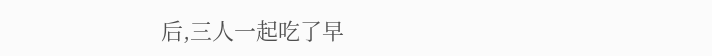后,三人一起吃了早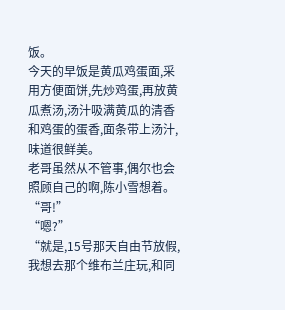饭。
今天的早饭是黄瓜鸡蛋面,采用方便面饼,先炒鸡蛋,再放黄瓜煮汤,汤汁吸满黄瓜的清香和鸡蛋的蛋香,面条带上汤汁,味道很鲜美。
老哥虽然从不管事,偶尔也会照顾自己的啊,陈小雪想着。
“哥!”
“嗯?”
“就是,15号那天自由节放假,我想去那个维布兰庄玩,和同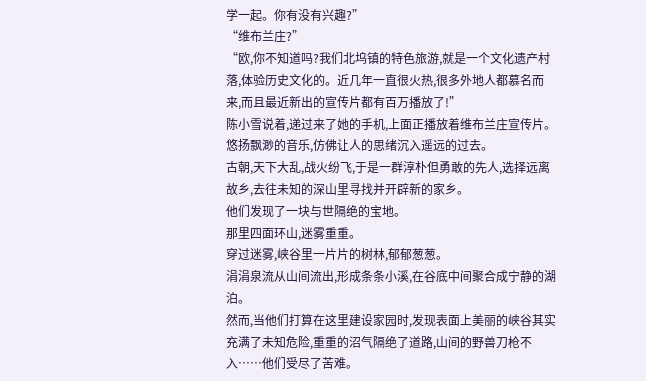学一起。你有没有兴趣?”
“维布兰庄?”
“欧,你不知道吗?我们北坞镇的特色旅游,就是一个文化遗产村落,体验历史文化的。近几年一直很火热,很多外地人都慕名而来,而且最近新出的宣传片都有百万播放了!”
陈小雪说着,递过来了她的手机,上面正播放着维布兰庄宣传片。
悠扬飘渺的音乐,仿佛让人的思绪沉入遥远的过去。
古朝,天下大乱,战火纷飞,于是一群淳朴但勇敢的先人,选择远离故乡,去往未知的深山里寻找并开辟新的家乡。
他们发现了一块与世隔绝的宝地。
那里四面环山,迷雾重重。
穿过迷雾,峡谷里一片片的树林,郁郁葱葱。
涓涓泉流从山间流出,形成条条小溪,在谷底中间聚合成宁静的湖泊。
然而,当他们打算在这里建设家园时,发现表面上美丽的峡谷其实充满了未知危险,重重的沼气隔绝了道路,山间的野兽刀枪不入……他们受尽了苦难。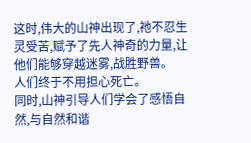这时,伟大的山神出现了,祂不忍生灵受苦,赋予了先人神奇的力量,让他们能够穿越迷雾,战胜野兽。
人们终于不用担心死亡。
同时,山神引导人们学会了感悟自然,与自然和谐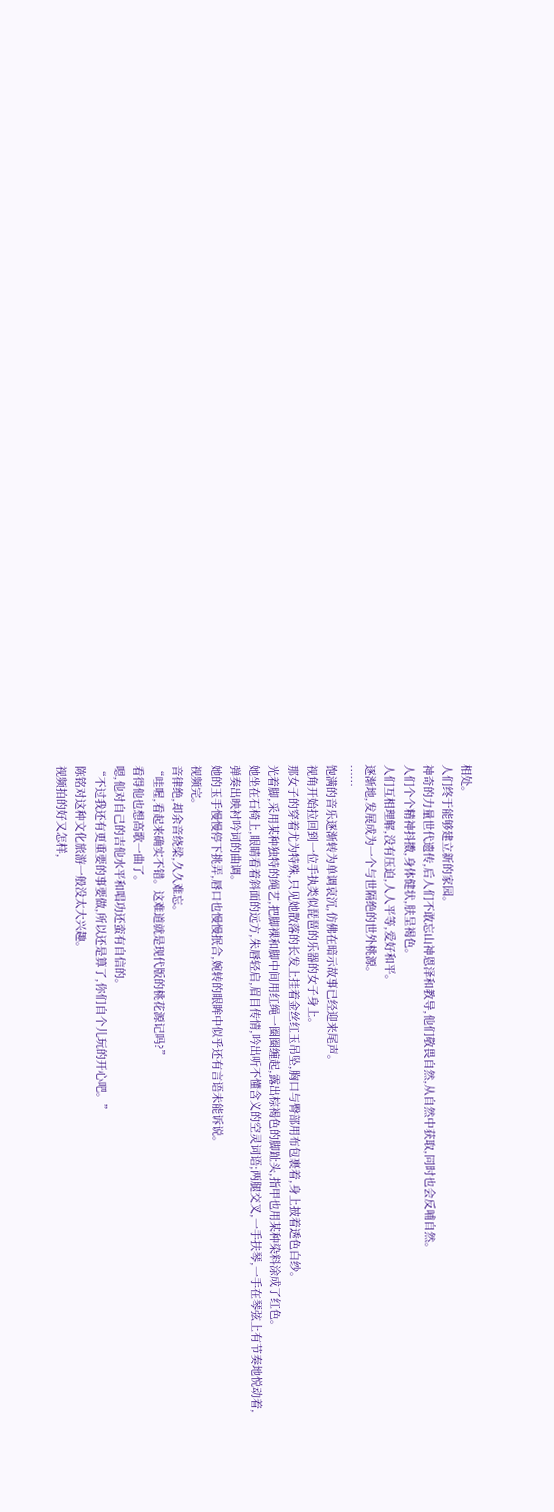相处。
人们终于能够建立新的家园。
神奇的力量世代遗传,后人们不敢忘山神恩泽和教导,他们敬畏自然,从自然中获取,同时也会反哺自然。
人们个个精神抖擞,身体健状,肤呈褐色。
人们互相理解,没有压迫,人人平等,爱好和平。
逐渐地,发展成为一个与世隔绝的世外桃源。
……
饱满的音乐逐渐转为单调哀沉,仿佛在暗示故事已经迎来尾声。
视角开始拉回到一位手执类似琵琶的乐器的女子身上。
那女子的穿着尤为特殊,只见她散落的长发上挂着金丝红玉吊坠,胸口与臀部用布包裹着,身上披着透色白纱。
光着脚,采用某种独特的绳艺,把脚裸和脚中间用红绳一圈圈缠起,露出棕褐色的脚趾头,指甲也用某种染料涂成了红色。
她坐在石椅上,眼睛看着斜面的远方,朱唇轻启,眉目传情,吟出听不懂含义的空灵词语;两腿交叉,一手扶琴,一手在琴弦上有节奏地悦动着,弹奏出映衬吟词的曲调。
她的玉手慢慢停下挑弄,唇口也慢慢抿合,婉转的眼眸中似乎还有言语未能诉说。
视频完。
音律绝,却余音绕梁,久久难忘。
“哇喔,看起来确实不错。这难道就是现代版的桃花源记吗?”
看得他也想高歌一曲了。
嗯,他对自己的吉他水平和唱功还蛮有自信的。
“不过我还有更重要的事要做,所以还是算了,你们自个儿玩的开心吧。”
陈铭对这种文化旅游一般没太大兴趣。
视频拍的好又怎样,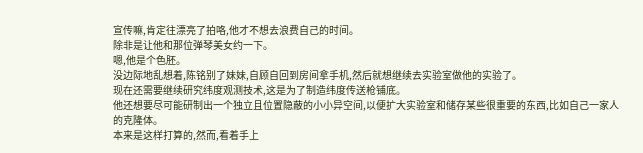宣传嘛,肯定往漂亮了拍咯,他才不想去浪费自己的时间。
除非是让他和那位弹琴美女约一下。
嗯,他是个色胚。
没边际地乱想着,陈铭别了妹妹,自顾自回到房间拿手机,然后就想继续去实验室做他的实验了。
现在还需要继续研究纬度观测技术,这是为了制造纬度传送枪铺底。
他还想要尽可能研制出一个独立且位置隐蔽的小小异空间,以便扩大实验室和储存某些很重要的东西,比如自己一家人的克隆体。
本来是这样打算的,然而,看着手上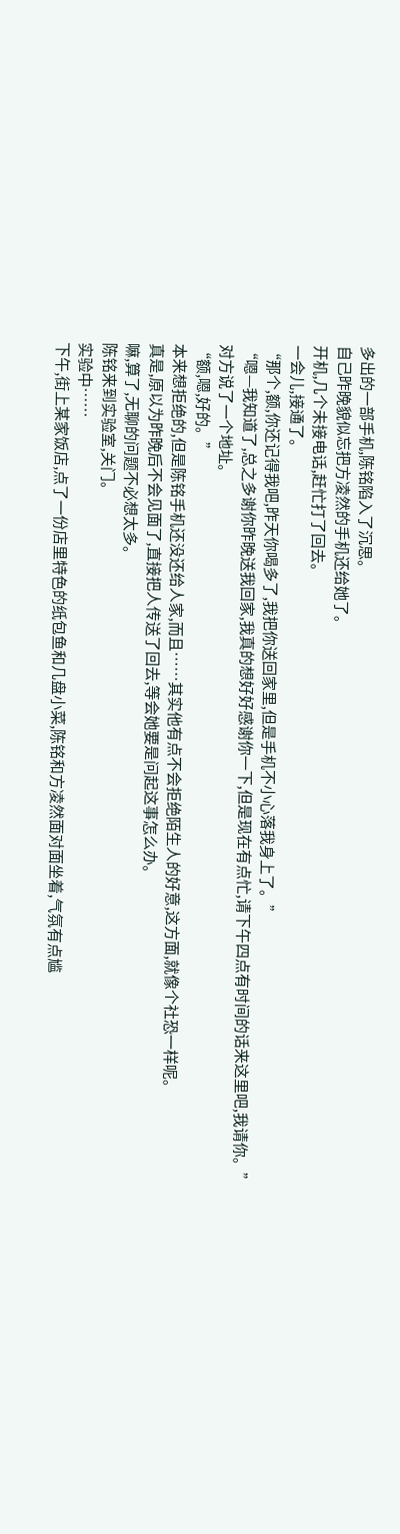多出的一部手机,陈铭陷入了沉思。
自己昨晚貌似忘把方凌然的手机还给她了。
开机,几个未接电话,赶忙打了回去。
一会儿,接通了。
“那个,额,你还记得我吧,昨天你喝多了,我把你送回家里,但是手机不小心落我身上了。”
“嗯—我知道了,总之多谢你昨晚送我回家,我真的想好好感谢你一下,但是现在有点忙,请下午四点有时间的话来这里吧,我请你。”
对方说了一个地址。
“额,嗯,好的。”
本来想拒绝的,但是陈铭手机还没还给人家,而且……其实他有点不会拒绝陌生人的好意,这方面,就像个社恐一样呢。
真是,原以为昨晚后不会见面了,直接把人传送了回去,等会她要是问起这事怎么办。
嘛,算了,无聊的问题不必想太多。
陈铭来到实验室,关门。
实验中……
下午,街上某家饭店,点了一份店里特色的纸包鱼和几盘小菜,陈铭和方凌然面对面坐着,气氛有点尴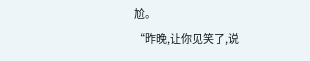尬。
“昨晚,让你见笑了,说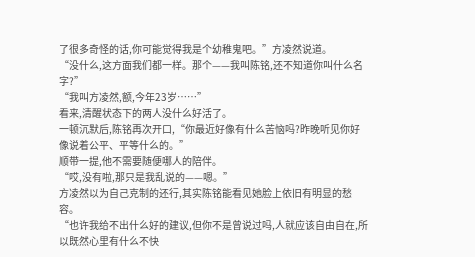了很多奇怪的话,你可能觉得我是个幼稚鬼吧。”方凌然说道。
“没什么,这方面我们都一样。那个——我叫陈铭,还不知道你叫什么名字?”
“我叫方凌然,额,今年23岁……”
看来,清醒状态下的两人没什么好活了。
一顿沉默后,陈铭再次开口,“你最近好像有什么苦恼吗?昨晚听见你好像说着公平、平等什么的。”
顺带一提,他不需要随便哪人的陪伴。
“哎,没有啦,那只是我乱说的——嗯。”
方凌然以为自己克制的还行,其实陈铭能看见她脸上依旧有明显的愁容。
“也许我给不出什么好的建议,但你不是曾说过吗,人就应该自由自在,所以既然心里有什么不快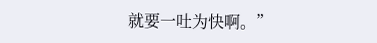就要一吐为快啊。”